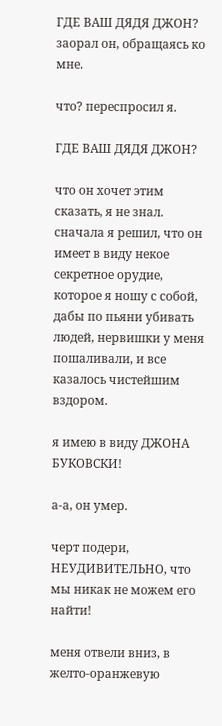ГДЕ ВАШ ДЯДЯ ДЖОН? заорал он, обращаясь ко мне.

что? переспросил я.

ГДЕ ВАШ ДЯДЯ ДЖОН?

что он хочет этим сказать, я не знал. сначала я решил, что он имеет в виду некое секретное орудие, которое я ношу с собой, дабы по пьяни убивать людей, нервишки у меня пошаливали, и все казалось чистейшим вздором.

я имею в виду ДЖОНА БУКОВСКИ!

а-а, он умер.

черт подери, НЕУДИВИТЕЛЬНО, что мы никак не можем его найти!

меня отвели вниз, в желто-оранжевую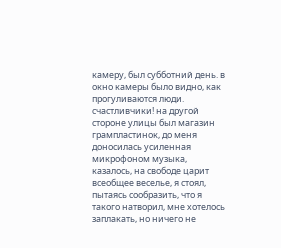камеру, был субботний день. в окно камеры было видно, как прогуливаются люди. счастливчики! на другой стороне улицы был магазин грампластинок, до меня доносилась усиленная микрофоном музыка, казалось, на свободе царит всеобщее веселье, я стоял, пытаясь сообразить, что я такого натворил, мне хотелось заплакать, но ничего не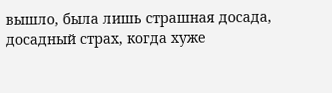вышло, была лишь страшная досада, досадный страх, когда хуже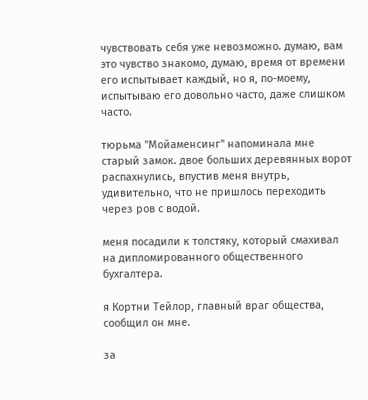чувствовать себя уже невозможно. думаю, вам это чувство знакомо, думаю, время от времени его испытывает каждый, но я, по-моему, испытываю его довольно часто, даже слишком часто.

тюрьма "Мойаменсинг" напоминала мне старый замок. двое больших деревянных ворот распахнулись, впустив меня внутрь, удивительно, что не пришлось переходить через ров с водой.

меня посадили к толстяку, который смахивал на дипломированного общественного бухгалтера.

я Кортни Тейлор, главный враг общества, сообщил он мне.

за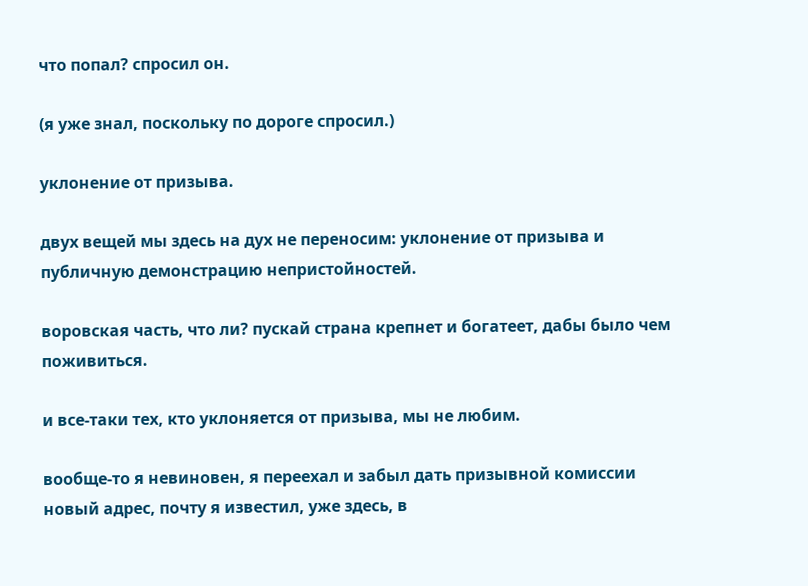что попал? спросил он.

(я уже знал, поскольку по дороге спросил.)

уклонение от призыва.

двух вещей мы здесь на дух не переносим: уклонение от призыва и публичную демонстрацию непристойностей.

воровская часть, что ли? пускай страна крепнет и богатеет, дабы было чем поживиться.

и все-таки тех, кто уклоняется от призыва, мы не любим.

вообще-то я невиновен, я переехал и забыл дать призывной комиссии новый адрес, почту я известил, уже здесь, в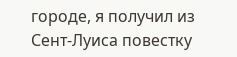городе, я получил из Сент-Луиса повестку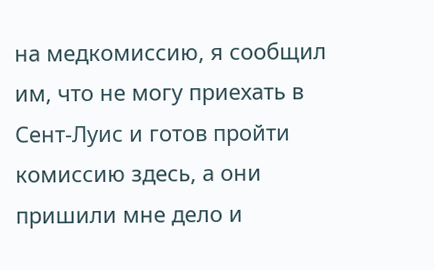на медкомиссию, я сообщил им, что не могу приехать в Сент-Луис и готов пройти комиссию здесь, а они пришили мне дело и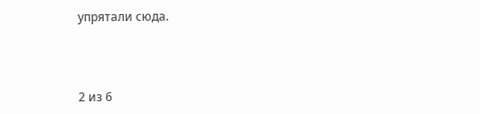упрятали сюда.



2 из 6